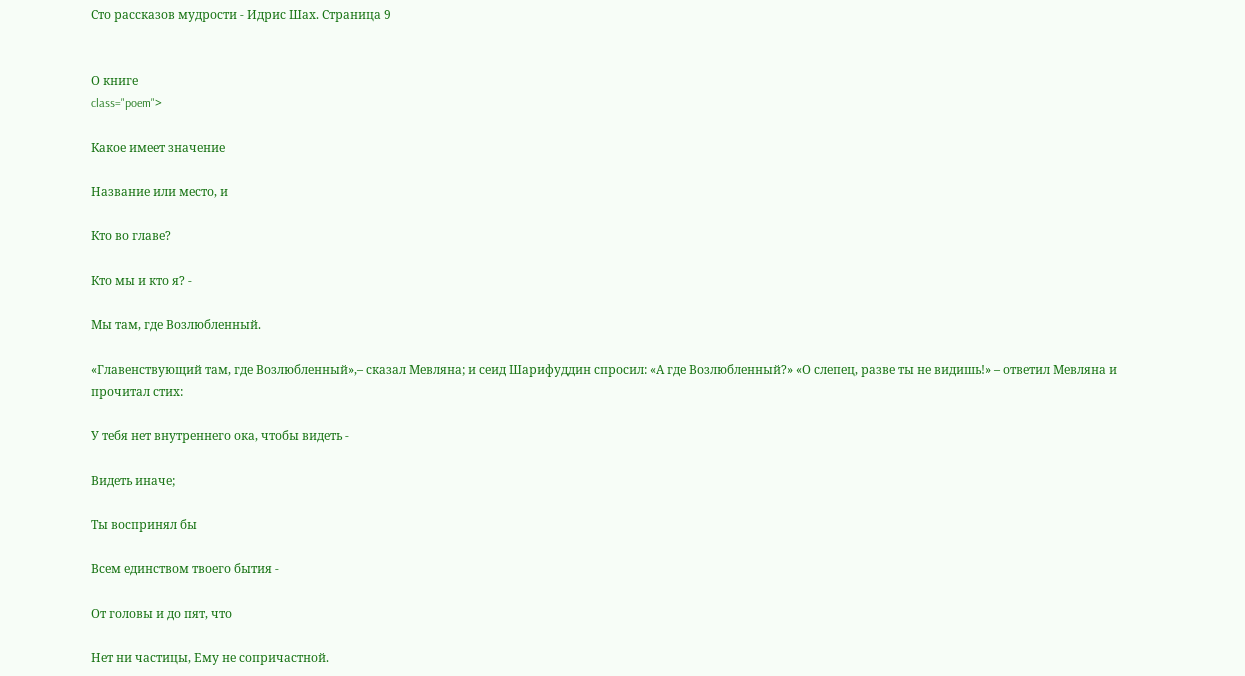Сто рассказов мудрости - Идрис Шах. Страница 9


О книге
class="poem">

Какое имеет значение

Название или место, и

Кто во главе?

Кто мы и кто я? -

Мы там, где Возлюбленный.

«Главенствующий там, где Возлюбленный»,– сказал Мевляна; и сеид Шарифуддин спросил: «А где Возлюбленный?» «О слепец, разве ты не видишь!» – ответил Мевляна и прочитал стих:

У тебя нет внутреннего ока, чтобы видеть -

Видеть иначе;

Ты воспринял бы

Всем единством твоего бытия -

От головы и до пят, что

Нет ни частицы, Ему не сопричастной.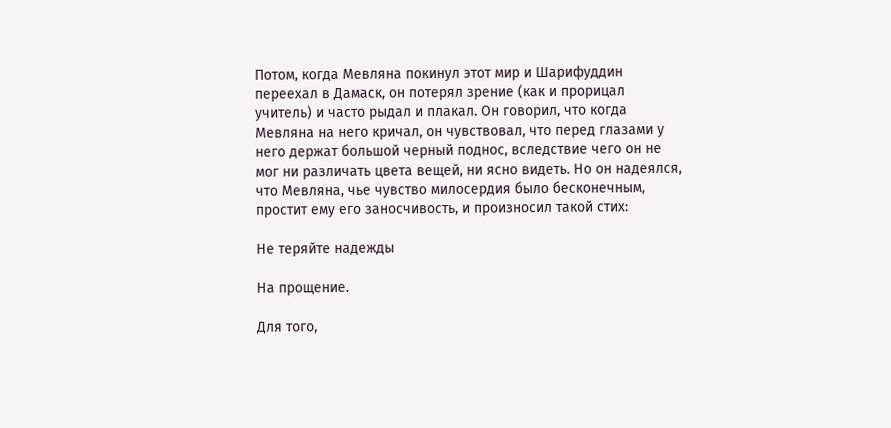Потом, когда Мевляна покинул этот мир и Шарифуддин переехал в Дамаск, он потерял зрение (как и прорицал учитель) и часто рыдал и плакал. Он говорил, что когда Мевляна на него кричал, он чувствовал, что перед глазами у него держат большой черный поднос, вследствие чего он не мог ни различать цвета вещей, ни ясно видеть. Но он надеялся, что Мевляна, чье чувство милосердия было бесконечным, простит ему его заносчивость, и произносил такой стих:

Не теряйте надежды

На прощение.

Для того,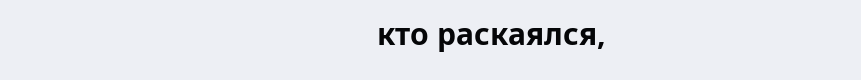кто раскаялся,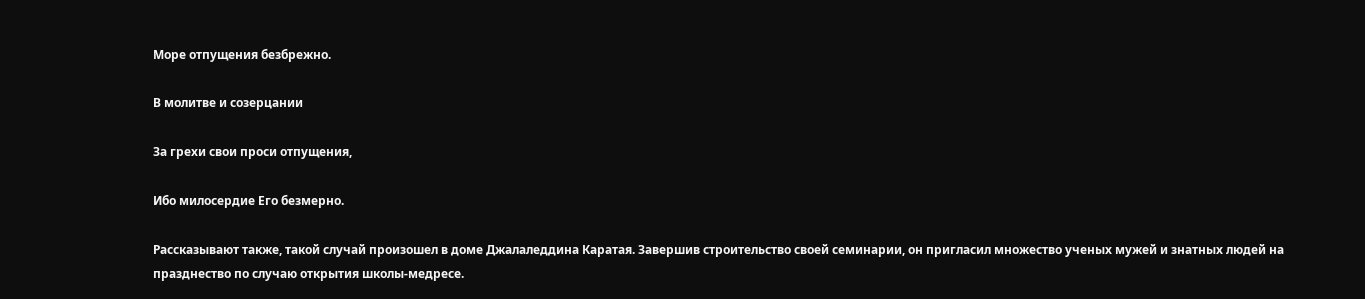Море отпущения безбрежно.

В молитве и созерцании

За грехи свои проси отпущения,

Ибо милосердие Его безмерно.

Рассказывают также, такой случай произошел в доме Джалаледдина Каратая. Завершив строительство своей семинарии, он пригласил множество ученых мужей и знатных людей на празднество по случаю открытия школы-медресе.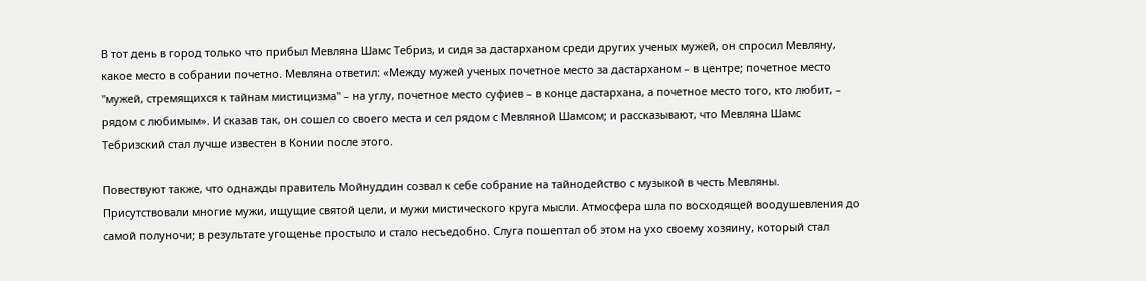В тот день в город только что прибыл Мевляна Шамс Тебриз, и сидя за дастарханом среди других ученых мужей, он спросил Мевляну, какое место в собрании почетно. Мевляна ответил: «Между мужей ученых почетное место за дастарханом – в центре; почетное место "мужей, стремящихся к тайнам мистицизма" – на углу, почетное место суфиев – в конце дастархана, а почетное место того, кто любит, – рядом с любимым». И сказав так, он сошел со своего места и сел рядом с Мевляной Шамсом; и рассказывают, что Мевляна Шамс Тебризский стал лучше известен в Конии после этого.

Повествуют также, что однажды правитель Мойнуддин созвал к себе собрание на тайнодейство с музыкой в честь Мевляны. Присутствовали многие мужи, ищущие святой цели, и мужи мистического круга мысли. Атмосфера шла по восходящей воодушевления до самой полуночи; в результате угощенье простыло и стало несъедобно. Слуга пошептал об этом на ухо своему хозяину, который стал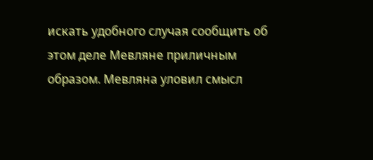искать удобного случая сообщить об этом деле Мевляне приличным образом. Мевляна уловил смысл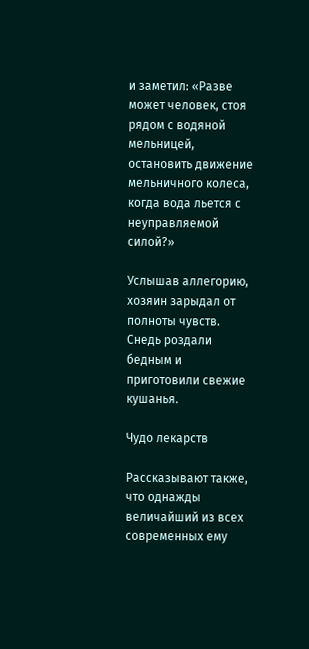и заметил: «Разве может человек, стоя рядом с водяной мельницей, остановить движение мельничного колеса, когда вода льется с неуправляемой силой?»

Услышав аллегорию, хозяин зарыдал от полноты чувств. Снедь роздали бедным и приготовили свежие кушанья.

Чудо лекарств

Рассказывают также, что однажды величайший из всех современных ему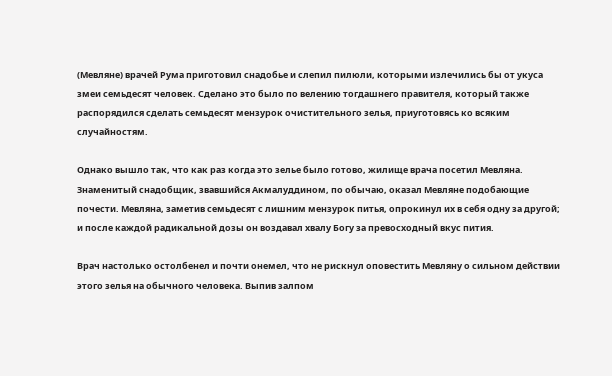(Мевляне) врачей Рума приготовил снадобье и слепил пилюли, которыми излечились бы от укуса змеи семьдесят человек. Сделано это было по велению тогдашнего правителя, который также распорядился сделать семьдесят мензурок очистительного зелья, приуготовясь ко всяким случайностям.

Однако вышло так, что как раз когда это зелье было готово, жилище врача посетил Мевляна. Знаменитый снадобщик, звавшийся Акмалуддином, по обычаю, оказал Мевляне подобающие почести. Мевляна, заметив семьдесят с лишним мензурок питья, опрокинул их в себя одну за другой; и после каждой радикальной дозы он воздавал хвалу Богу за превосходный вкус пития.

Врач настолько остолбенел и почти онемел, что не рискнул оповестить Мевляну о сильном действии этого зелья на обычного человека. Выпив залпом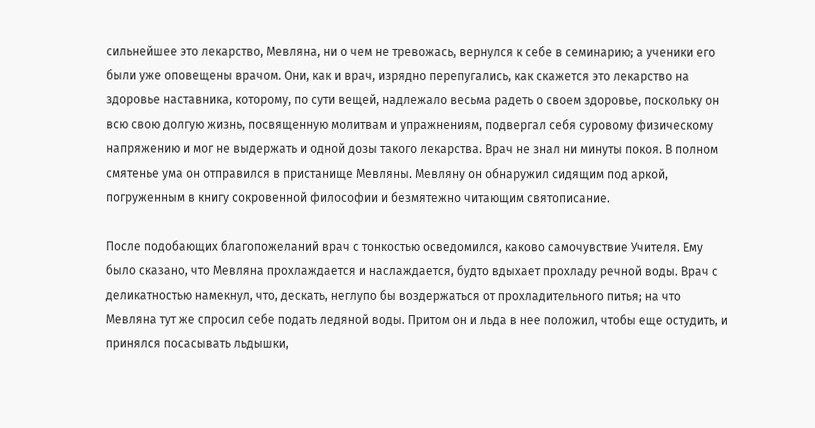сильнейшее это лекарство, Мевляна, ни о чем не тревожась, вернулся к себе в семинарию; а ученики его были уже оповещены врачом. Они, как и врач, изрядно перепугались, как скажется это лекарство на здоровье наставника, которому, по сути вещей, надлежало весьма радеть о своем здоровье, поскольку он всю свою долгую жизнь, посвященную молитвам и упражнениям, подвергал себя суровому физическому напряжению и мог не выдержать и одной дозы такого лекарства. Врач не знал ни минуты покоя. В полном смятенье ума он отправился в пристанище Мевляны. Мевляну он обнаружил сидящим под аркой, погруженным в книгу сокровенной философии и безмятежно читающим святописание.

После подобающих благопожеланий врач с тонкостью осведомился, каково самочувствие Учителя. Ему было сказано, что Мевляна прохлаждается и наслаждается, будто вдыхает прохладу речной воды. Врач с деликатностью намекнул, что, дескать, неглупо бы воздержаться от прохладительного питья; на что Мевляна тут же спросил себе подать ледяной воды. Притом он и льда в нее положил, чтобы еще остудить, и принялся посасывать льдышки,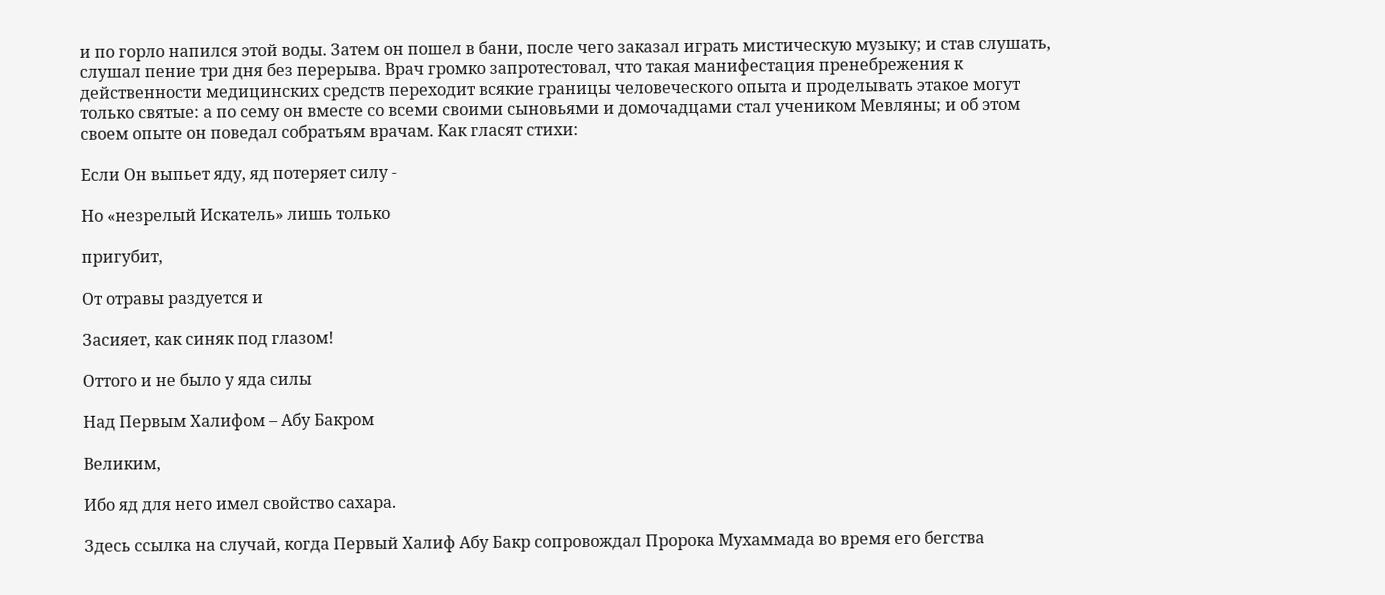и по горло напился этой воды. Затем он пошел в бани, после чего заказал играть мистическую музыку; и став слушать, слушал пение три дня без перерыва. Врач громко запротестовал, что такая манифестация пренебрежения к действенности медицинских средств переходит всякие границы человеческого опыта и проделывать этакое могут только святые: а по сему он вместе со всеми своими сыновьями и домочадцами стал учеником Мевляны; и об этом своем опыте он поведал собратьям врачам. Как гласят стихи:

Если Он выпьет яду, яд потеряет силу -

Но «незрелый Искатель» лишь только

пригубит,

От отравы раздуется и

Засияет, как синяк под глазом!

Оттого и не было у яда силы

Над Первым Халифом – Абу Бакром

Великим,

Ибо яд для него имел свойство сахара.

Здесь ссылка на случай, когда Первый Халиф Абу Бакр сопровождал Пророка Мухаммада во время его бегства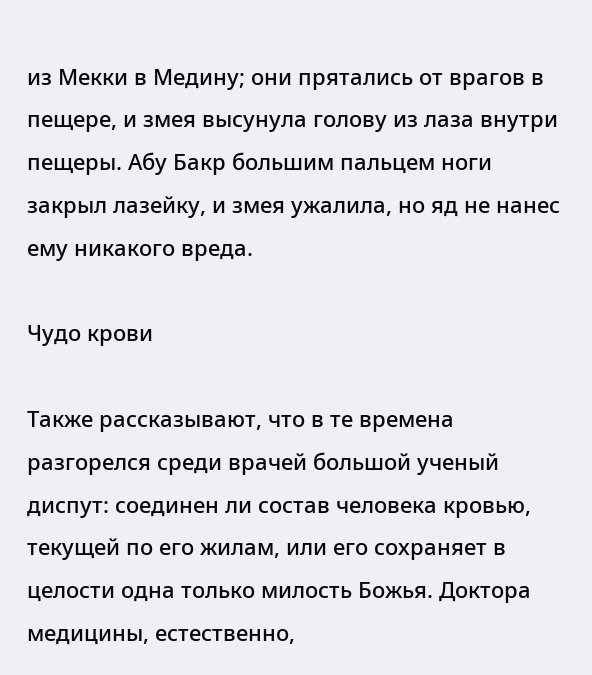из Мекки в Медину; они прятались от врагов в пещере, и змея высунула голову из лаза внутри пещеры. Абу Бакр большим пальцем ноги закрыл лазейку, и змея ужалила, но яд не нанес ему никакого вреда.

Чудо крови

Также рассказывают, что в те времена разгорелся среди врачей большой ученый диспут: соединен ли состав человека кровью, текущей по его жилам, или его сохраняет в целости одна только милость Божья. Доктора медицины, естественно,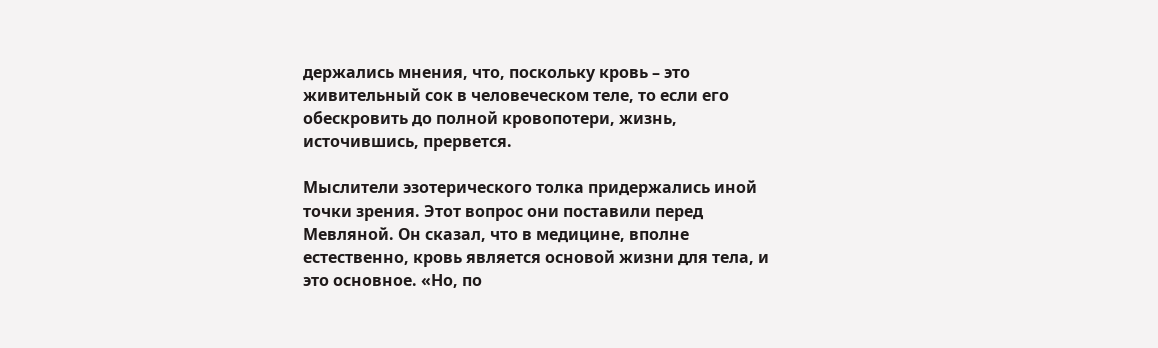держались мнения, что, поскольку кровь – это живительный сок в человеческом теле, то если его обескровить до полной кровопотери, жизнь, источившись, прервется.

Мыслители эзотерического толка придержались иной точки зрения. Этот вопрос они поставили перед Мевляной. Он сказал, что в медицине, вполне естественно, кровь является основой жизни для тела, и это основное. «Но, по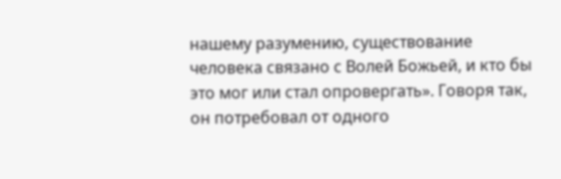нашему разумению, существование человека связано с Волей Божьей, и кто бы это мог или стал опровергать». Говоря так, он потребовал от одного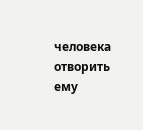человека отворить ему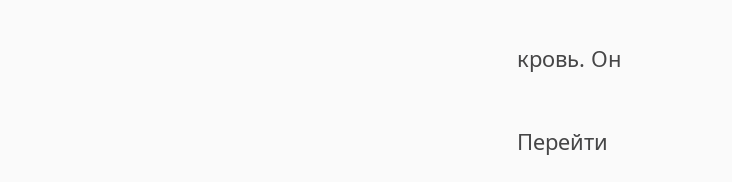кровь. Он

Перейти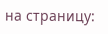на страницу: